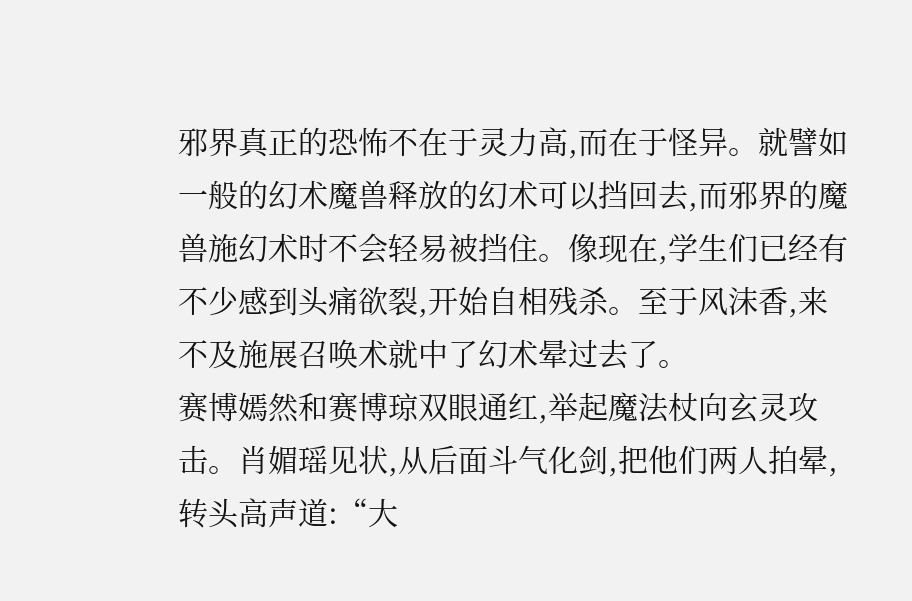邪界真正的恐怖不在于灵力高,而在于怪异。就譬如一般的幻术魔兽释放的幻术可以挡回去,而邪界的魔兽施幻术时不会轻易被挡住。像现在,学生们已经有不少感到头痛欲裂,开始自相残杀。至于风沫香,来不及施展召唤术就中了幻术晕过去了。
赛博嫣然和赛博琼双眼通红,举起魔法杖向玄灵攻击。肖媚瑶见状,从后面斗气化剑,把他们两人拍晕,转头高声道:“大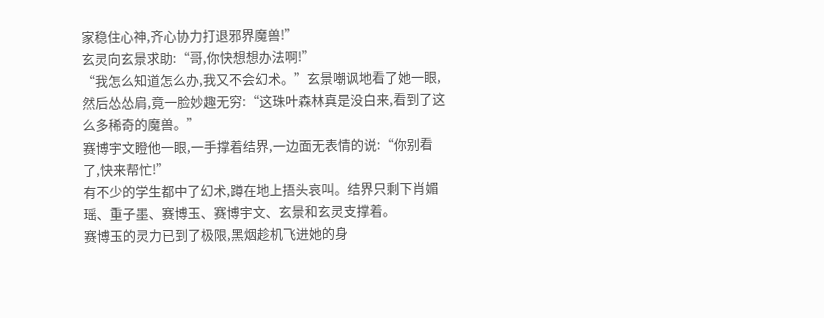家稳住心神,齐心协力打退邪界魔兽!”
玄灵向玄景求助:“哥,你快想想办法啊!”
“我怎么知道怎么办,我又不会幻术。”玄景嘲讽地看了她一眼,然后怂怂肩,竟一脸妙趣无穷:“这珠叶森林真是没白来,看到了这么多稀奇的魔兽。”
赛博宇文瞪他一眼,一手撑着结界,一边面无表情的说:“你别看了,快来帮忙!”
有不少的学生都中了幻术,蹲在地上捂头哀叫。结界只剩下肖媚瑶、重子墨、赛博玉、赛博宇文、玄景和玄灵支撑着。
赛博玉的灵力已到了极限,黑烟趁机飞进她的身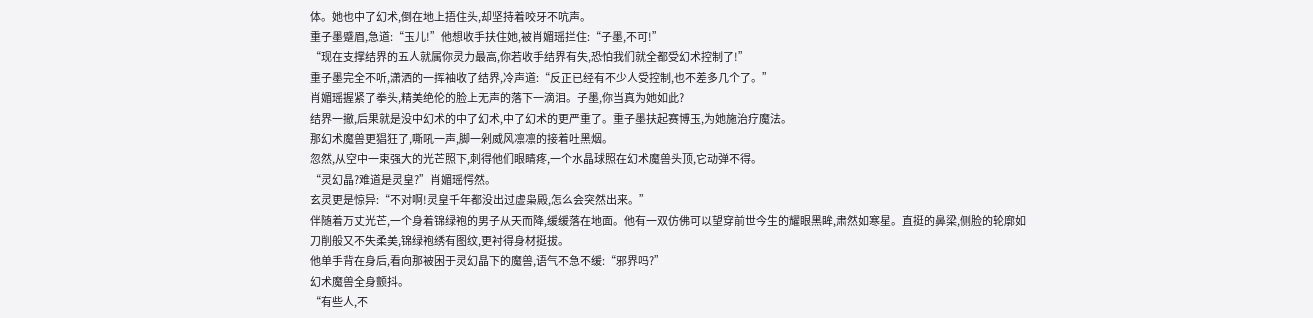体。她也中了幻术,倒在地上捂住头,却坚持着咬牙不吭声。
重子墨蹙眉,急道:“玉儿!”他想收手扶住她,被肖媚瑶拦住:“子墨,不可!”
“现在支撑结界的五人就属你灵力最高,你若收手结界有失,恐怕我们就全都受幻术控制了!”
重子墨完全不听,潇洒的一挥袖收了结界,冷声道:“反正已经有不少人受控制,也不差多几个了。”
肖媚瑶握紧了拳头,精美绝伦的脸上无声的落下一滴泪。子墨,你当真为她如此?
结界一撤,后果就是没中幻术的中了幻术,中了幻术的更严重了。重子墨扶起赛博玉,为她施治疗魔法。
那幻术魔兽更猖狂了,嘶吼一声,脚一剁威风凛凛的接着吐黑烟。
忽然,从空中一束强大的光芒照下,刺得他们眼睛疼,一个水晶球照在幻术魔兽头顶,它动弹不得。
“灵幻晶?难道是灵皇?”肖媚瑶愕然。
玄灵更是惊异:“不对啊!灵皇千年都没出过虚枭殿,怎么会突然出来。”
伴随着万丈光芒,一个身着锦绿袍的男子从天而降,缓缓落在地面。他有一双仿佛可以望穿前世今生的耀眼黑眸,肃然如寒星。直挺的鼻梁,侧脸的轮廓如刀削般又不失柔美,锦绿袍绣有图纹,更衬得身材挺拔。
他单手背在身后,看向那被困于灵幻晶下的魔兽,语气不急不缓:“邪界吗?”
幻术魔兽全身颤抖。
“有些人,不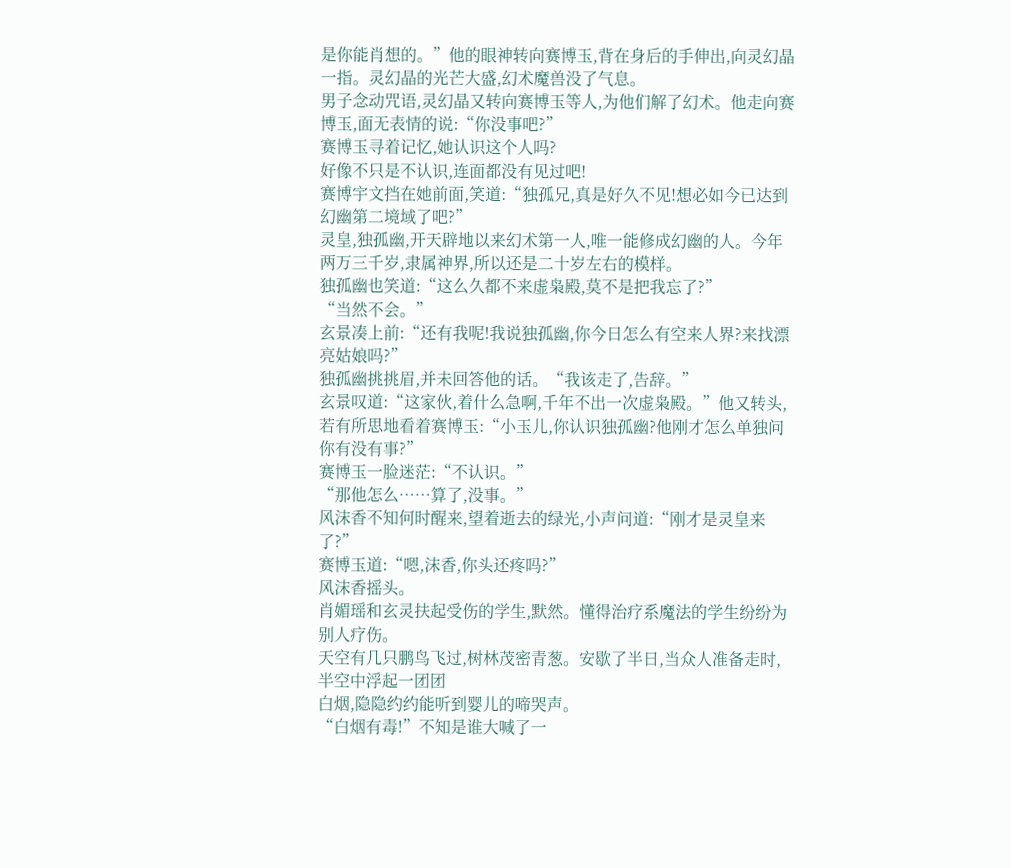是你能肖想的。”他的眼神转向赛博玉,背在身后的手伸出,向灵幻晶一指。灵幻晶的光芒大盛,幻术魔兽没了气息。
男子念动咒语,灵幻晶又转向赛博玉等人,为他们解了幻术。他走向赛博玉,面无表情的说:“你没事吧?”
赛博玉寻着记忆,她认识这个人吗?
好像不只是不认识,连面都没有见过吧!
赛博宇文挡在她前面,笑道:“独孤兄,真是好久不见!想必如今已达到幻幽第二境域了吧?”
灵皇,独孤幽,开天辟地以来幻术第一人,唯一能修成幻幽的人。今年两万三千岁,隶属神界,所以还是二十岁左右的模样。
独孤幽也笑道:“这么久都不来虚枭殿,莫不是把我忘了?”
“当然不会。”
玄景凑上前:“还有我呢!我说独孤幽,你今日怎么有空来人界?来找漂亮姑娘吗?”
独孤幽挑挑眉,并未回答他的话。“我该走了,告辞。”
玄景叹道:“这家伙,着什么急啊,千年不出一次虚枭殿。”他又转头,若有所思地看着赛博玉:“小玉儿,你认识独孤幽?他刚才怎么单独问你有没有事?”
赛博玉一脸迷茫:“不认识。”
“那他怎么……算了,没事。”
风沫香不知何时醒来,望着逝去的绿光,小声问道:“刚才是灵皇来了?”
赛博玉道:“嗯,沫香,你头还疼吗?”
风沫香摇头。
肖媚瑶和玄灵扶起受伤的学生,默然。懂得治疗系魔法的学生纷纷为别人疗伤。
天空有几只鹏鸟飞过,树林茂密青葱。安歇了半日,当众人准备走时,半空中浮起一团团
白烟,隐隐约约能听到婴儿的啼哭声。
“白烟有毒!”不知是谁大喊了一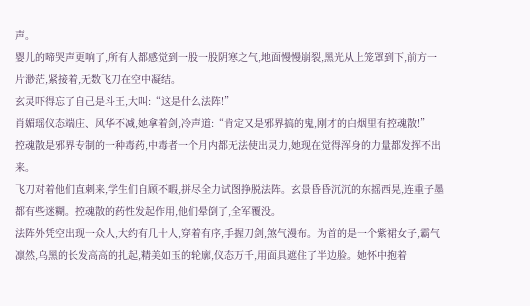声。
婴儿的啼哭声更响了,所有人都感觉到一股一股阴寒之气,地面慢慢崩裂,黑光从上笼罩到下,前方一片渺茫,紧接着,无数飞刀在空中凝结。
玄灵吓得忘了自己是斗王,大叫:“这是什么法阵!”
肖媚瑶仪态端庄、风华不减,她拿着剑,冷声道:“肯定又是邪界搞的鬼,刚才的白烟里有控魂散!”
控魂散是邪界专制的一种毒药,中毒者一个月内都无法使出灵力,她现在觉得浑身的力量都发挥不出来。
飞刀对着他们直刺来,学生们自顾不暇,拼尽全力试图挣脱法阵。玄景昏昏沉沉的东摇西晃,连重子墨都有些迷糊。控魂散的药性发起作用,他们晕倒了,全军覆没。
法阵外凭空出现一众人,大约有几十人,穿着有序,手握刀剑,煞气漫布。为首的是一个紫裙女子,霸气凛然,乌黑的长发高高的扎起,精美如玉的轮廓,仪态万千,用面具遮住了半边脸。她怀中抱着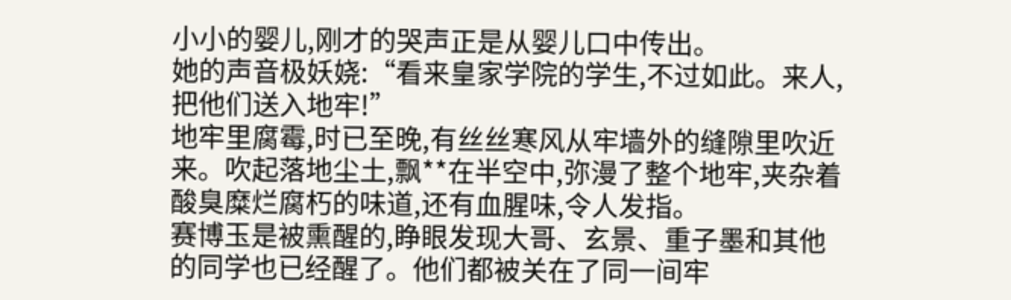小小的婴儿,刚才的哭声正是从婴儿口中传出。
她的声音极妖娆:“看来皇家学院的学生,不过如此。来人,把他们送入地牢!”
地牢里腐霉,时已至晚,有丝丝寒风从牢墙外的缝隙里吹近来。吹起落地尘土,飘**在半空中,弥漫了整个地牢,夹杂着酸臭糜烂腐朽的味道,还有血腥味,令人发指。
赛博玉是被熏醒的,睁眼发现大哥、玄景、重子墨和其他的同学也已经醒了。他们都被关在了同一间牢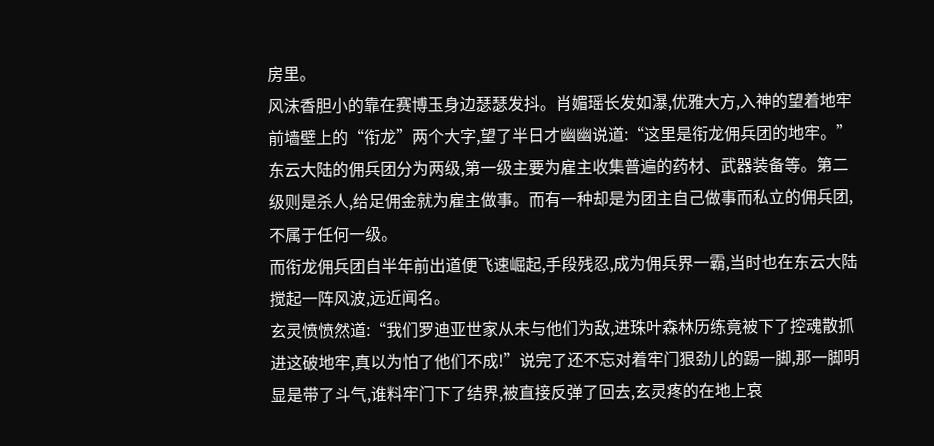房里。
风沫香胆小的靠在赛博玉身边瑟瑟发抖。肖媚瑶长发如瀑,优雅大方,入神的望着地牢前墙壁上的“衔龙”两个大字,望了半日才幽幽说道:“这里是衔龙佣兵团的地牢。”
东云大陆的佣兵团分为两级,第一级主要为雇主收集普遍的药材、武器装备等。第二级则是杀人,给足佣金就为雇主做事。而有一种却是为团主自己做事而私立的佣兵团,不属于任何一级。
而衔龙佣兵团自半年前出道便飞速崛起,手段残忍,成为佣兵界一霸,当时也在东云大陆搅起一阵风波,远近闻名。
玄灵愤愤然道:“我们罗迪亚世家从未与他们为敌,进珠叶森林历练竟被下了控魂散抓进这破地牢,真以为怕了他们不成!”说完了还不忘对着牢门狠劲儿的踢一脚,那一脚明显是带了斗气,谁料牢门下了结界,被直接反弹了回去,玄灵疼的在地上哀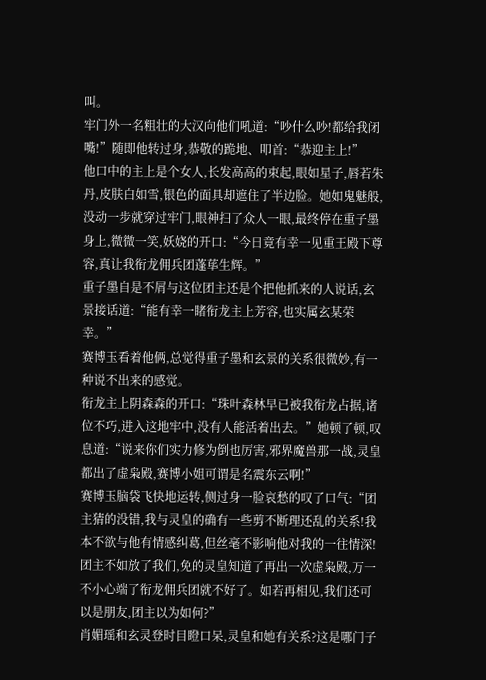叫。
牢门外一名粗壮的大汉向他们吼道:“吵什么吵!都给我闭嘴!”随即他转过身,恭敬的跪地、叩首:“恭迎主上!”
他口中的主上是个女人,长发高高的束起,眼如星子,唇若朱丹,皮肤白如雪,银色的面具却遮住了半边脸。她如鬼魅般,没动一步就穿过牢门,眼神扫了众人一眼,最终停在重子墨身上,微微一笑,妖娆的开口:“今日竟有幸一见重王殿下尊容,真让我衔龙佣兵团蓬荜生辉。”
重子墨自是不屑与这位团主还是个把他抓来的人说话,玄景接话道:“能有幸一睹衔龙主上芳容,也实属玄某荣幸。”
赛博玉看着他俩,总觉得重子墨和玄景的关系很微妙,有一种说不出来的感觉。
衔龙主上阴森森的开口:“珠叶森林早已被我衔龙占据,诸位不巧,进入这地牢中,没有人能活着出去。”她顿了顿,叹息道:“说来你们实力修为倒也厉害,邪界魔兽那一战,灵皇都出了虚枭殿,赛博小姐可谓是名震东云啊!”
赛博玉脑袋飞快地运转,侧过身一脸哀愁的叹了口气:“团主猜的没错,我与灵皇的确有一些剪不断理还乱的关系!我本不欲与他有情感纠葛,但丝毫不影响他对我的一往情深!团主不如放了我们,免的灵皇知道了再出一次虚枭殿,万一不小心端了衔龙佣兵团就不好了。如若再相见,我们还可以是朋友,团主以为如何?”
肖媚瑶和玄灵登时目瞪口呆,灵皇和她有关系?这是哪门子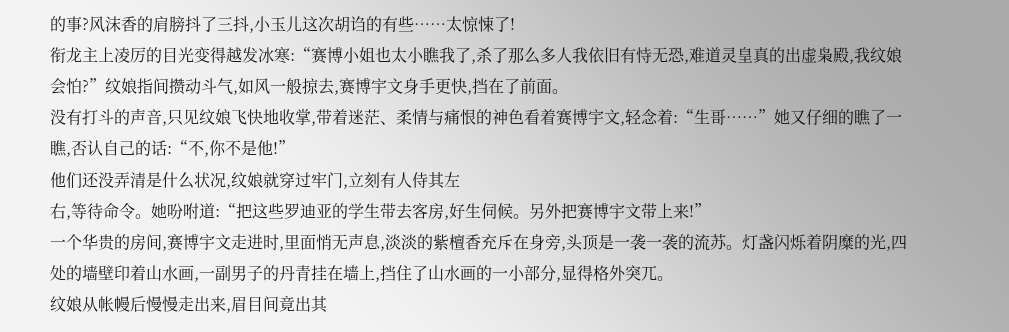的事?风沫香的肩膀抖了三抖,小玉儿这次胡诌的有些……太惊悚了!
衔龙主上凌厉的目光变得越发冰寒:“赛博小姐也太小瞧我了,杀了那么多人我依旧有恃无恐,难道灵皇真的出虚枭殿,我纹娘会怕?”纹娘指间攒动斗气,如风一般掠去,赛博宇文身手更快,挡在了前面。
没有打斗的声音,只见纹娘飞快地收掌,带着迷茫、柔情与痛恨的神色看着赛博宇文,轻念着:“生哥……”她又仔细的瞧了一瞧,否认自己的话:“不,你不是他!”
他们还没弄清是什么状况,纹娘就穿过牢门,立刻有人侍其左
右,等待命令。她吩咐道:“把这些罗迪亚的学生带去客房,好生伺候。另外把赛博宇文带上来!”
一个华贵的房间,赛博宇文走进时,里面悄无声息,淡淡的紫檀香充斥在身旁,头顶是一袭一袭的流苏。灯盏闪烁着阴糜的光,四处的墙壁印着山水画,一副男子的丹青挂在墙上,挡住了山水画的一小部分,显得格外突兀。
纹娘从帐幔后慢慢走出来,眉目间竟出其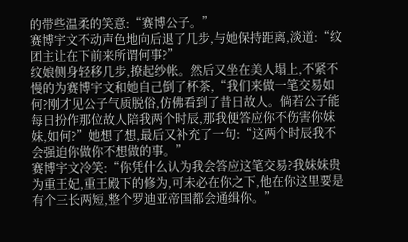的带些温柔的笑意:“赛博公子。”
赛博宇文不动声色地向后退了几步,与她保持距离,淡道:“纹团主让在下前来所谓何事?”
纹娘侧身轻移几步,撩起纱帐。然后又坐在美人塌上,不紧不慢的为赛博宇文和她自己倒了杯茶,“我们来做一笔交易如何?刚才见公子气质脱俗,仿佛看到了昔日故人。倘若公子能每日扮作那位故人陪我两个时辰,那我便答应你不伤害你妹妹,如何?”她想了想,最后又补充了一句:“这两个时辰我不会强迫你做你不想做的事。”
赛博宇文冷笑:“你凭什么认为我会答应这笔交易?我妹妹贵为重王妃,重王殿下的修为,可未必在你之下,他在你这里要是有个三长两短,整个罗迪亚帝国都会通缉你。”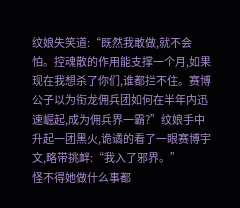纹娘失笑道:“既然我敢做,就不会怕。控魂散的作用能支撑一个月,如果现在我想杀了你们,谁都拦不住。赛博公子以为衔龙佣兵团如何在半年内迅速崛起,成为佣兵界一霸?”纹娘手中升起一团黑火,诡谲的看了一眼赛博宇文,略带挑衅:“我入了邪界。”
怪不得她做什么事都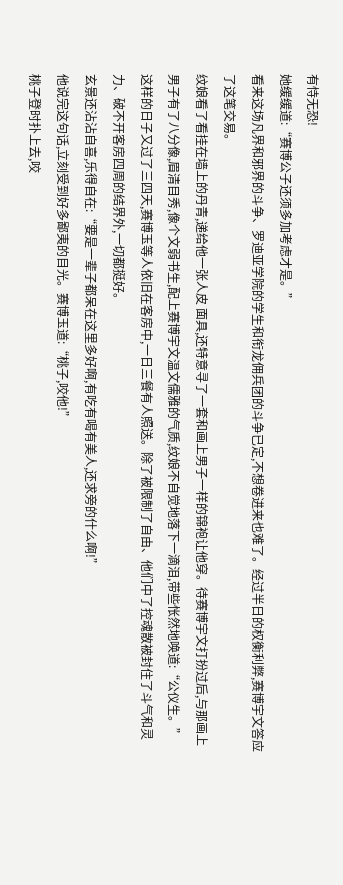有恃无恐!
她缓缓道:“赛博公子还须多加考虑才是。”
看来这场凡界和邪界的斗争、罗迪亚学院的学生和衔龙佣兵团的斗争已定,不想卷进来也难了。经过半日的权衡利弊,赛博宇文答应了这笔交易。
纹娘看了看挂在墙上的丹青,递给他一张人皮 面具,还特意寻了一套和画上男子一样的锦袍让他穿。待赛博宇文打扮过后,与那画上男子有了八分像,眉清目秀,像个文弱书生,配上赛博宇文温文儒雅的气质,纹娘不自觉地落下一滴泪,带些怅然地唤道:“公仪生。”
这样的日子又过了三四天,赛博玉等人依旧在客房中,一日三餐有人照送。除了被限制了自由、他们中了控魂散被封住了斗气和灵力、破不开客房四周的结界外,一切都挺好。
玄景还沾沾自喜,乐得自在:“要是一辈子都呆在这里多好啊,有吃有喝有美人,还求旁的什么啊!”
他说完这句话,立刻受到好多鄙夷的目光。赛博玉道:“桃子,咬他!”
桃子登时扑上去,咬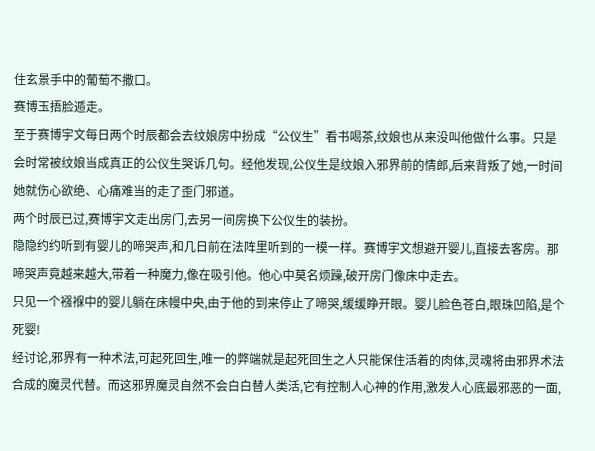住玄景手中的葡萄不撒口。
赛博玉捂脸遁走。
至于赛博宇文每日两个时辰都会去纹娘房中扮成“公仪生”看书喝茶,纹娘也从来没叫他做什么事。只是会时常被纹娘当成真正的公仪生哭诉几句。经他发现,公仪生是纹娘入邪界前的情郎,后来背叛了她,一时间她就伤心欲绝、心痛难当的走了歪门邪道。
两个时辰已过,赛博宇文走出房门,去另一间房换下公仪生的装扮。
隐隐约约听到有婴儿的啼哭声,和几日前在法阵里听到的一模一样。赛博宇文想避开婴儿,直接去客房。那啼哭声竟越来越大,带着一种魔力,像在吸引他。他心中莫名烦躁,破开房门像床中走去。
只见一个襁褓中的婴儿躺在床幔中央,由于他的到来停止了啼哭,缓缓睁开眼。婴儿脸色苍白,眼珠凹陷,是个死婴!
经讨论,邪界有一种术法,可起死回生,唯一的弊端就是起死回生之人只能保住活着的肉体,灵魂将由邪界术法合成的魔灵代替。而这邪界魔灵自然不会白白替人类活,它有控制人心神的作用,激发人心底最邪恶的一面,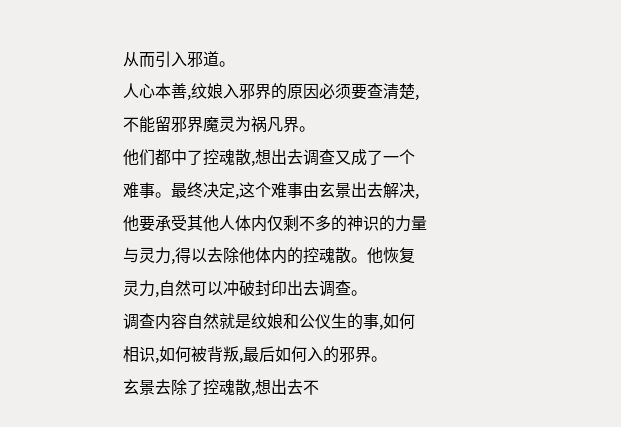从而引入邪道。
人心本善,纹娘入邪界的原因必须要查清楚,不能留邪界魔灵为祸凡界。
他们都中了控魂散,想出去调查又成了一个难事。最终决定,这个难事由玄景出去解决,他要承受其他人体内仅剩不多的神识的力量与灵力,得以去除他体内的控魂散。他恢复灵力,自然可以冲破封印出去调查。
调查内容自然就是纹娘和公仪生的事,如何相识,如何被背叛,最后如何入的邪界。
玄景去除了控魂散,想出去不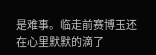是难事。临走前赛博玉还在心里默默的滴了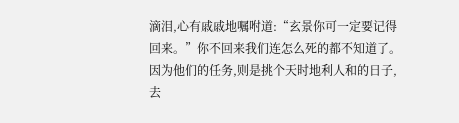滴泪,心有戚戚地嘱咐道:“玄景你可一定要记得回来。”你不回来我们连怎么死的都不知道了。
因为他们的任务,则是挑个天时地利人和的日子,去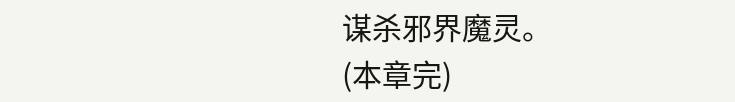谋杀邪界魔灵。
(本章完)